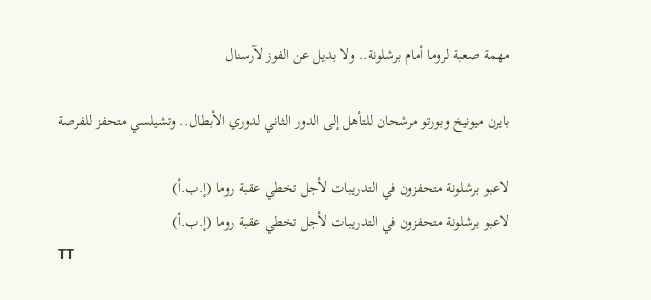مهمة صعبة لروما أمام برشلونة.. ولا بديل عن الفوز لآرسنال

بايرن ميونيخ وبورتو مرشحان للتأهل إلى الدور الثاني لدوري الأبطال.. وتشيلسي متحفز للفرصة

لاعبو برشلونة متحفزون في التدريبات لأجل تخطي عقبة روما (إ.ب.أ)
لاعبو برشلونة متحفزون في التدريبات لأجل تخطي عقبة روما (إ.ب.أ)
TT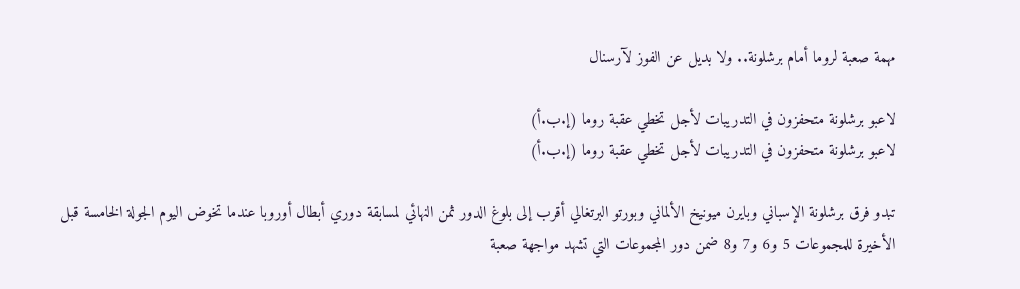مهمة صعبة لروما أمام برشلونة.. ولا بديل عن الفوز لآرسنال

لاعبو برشلونة متحفزون في التدريبات لأجل تخطي عقبة روما (إ.ب.أ)
لاعبو برشلونة متحفزون في التدريبات لأجل تخطي عقبة روما (إ.ب.أ)

تبدو فرق برشلونة الإسباني وبايرن ميونيخ الألماني وبورتو البرتغالي أقرب إلى بلوغ الدور ثمن النهائي لمسابقة دوري أبطال أوروبا عندما تخوض اليوم الجولة الخامسة قبل الأخيرة للمجموعات 5 و6 و7 و8 ضمن دور المجموعات التي تشهد مواجهة صعبة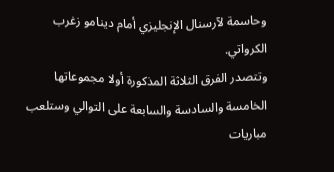وحاسمة لآرسنال الإنجليزي أمام دينامو زغرب الكرواتي.
وتتصدر الفرق الثلاثة المذكورة أولا مجموعاتها الخامسة والسادسة والسابعة على التوالي وستلعب مباريات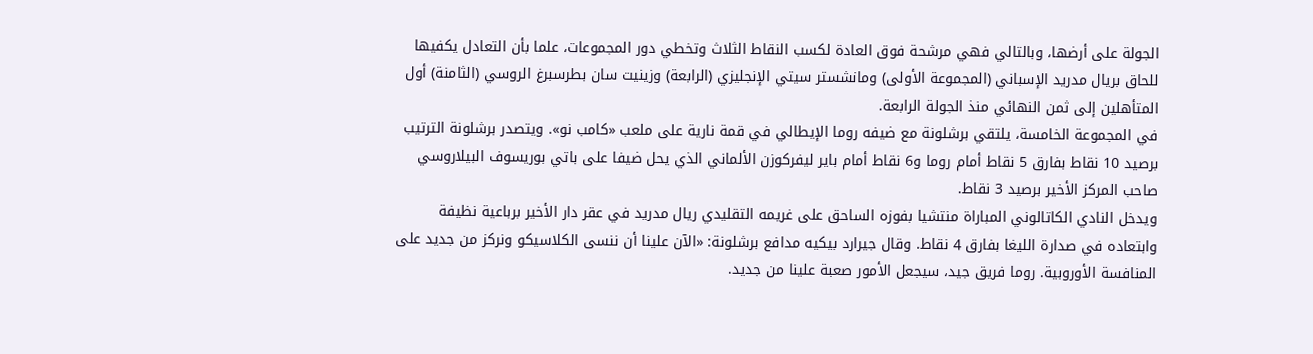الجولة على أرضها، وبالتالي فهي مرشحة فوق العادة لكسب النقاط الثلاث وتخطي دور المجموعات، علما بأن التعادل يكفيها للحاق بريال مدريد الإسباني (المجموعة الأولى) ومانشستر سيتي الإنجليزي (الرابعة) وزينيت سان بطرسبرغ الروسي (الثامنة) أول المتأهلين إلى ثمن النهائي منذ الجولة الرابعة.
في المجموعة الخامسة، يلتقي برشلونة مع ضيفه روما الإيطالي في قمة نارية على ملعب «كامب نو». ويتصدر برشلونة الترتيب برصيد 10 نقاط بفارق 5 نقاط أمام روما و6 نقاط أمام باير ليفركوزن الألماني الذي يحل ضيفا على باتي بوريسوف البيلاروسي صاحب المركز الأخير برصيد 3 نقاط.
ويدخل النادي الكاتالوني المباراة منتشيا بفوزه الساحق على غريمه التقليدي ريال مدريد في عقر دار الأخير برباعية نظيفة وابتعاده في صدارة الليغا بفارق 4 نقاط. وقال جيرارد بيكيه مدافع برشلونة: «الآن علينا أن ننسى الكلاسيكو ونركز من جديد على المنافسة الأوروبية. روما فريق جيد، سيجعل الأمور صعبة علينا من جديد.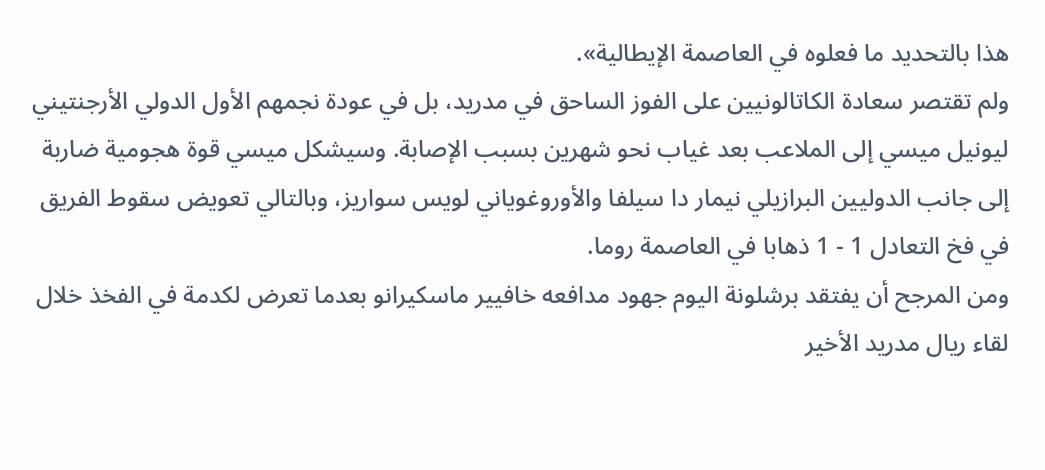هذا بالتحديد ما فعلوه في العاصمة الإيطالية».
ولم تقتصر سعادة الكاتالونيين على الفوز الساحق في مدريد، بل في عودة نجمهم الأول الدولي الأرجنتيني ليونيل ميسي إلى الملاعب بعد غياب نحو شهرين بسبب الإصابة. وسيشكل ميسي قوة هجومية ضاربة إلى جانب الدوليين البرازيلي نيمار دا سيلفا والأوروغوياني لويس سواريز، وبالتالي تعويض سقوط الفريق في فخ التعادل 1 - 1 ذهابا في العاصمة روما.
ومن المرجح أن يفتقد برشلونة اليوم جهود مدافعه خافيير ماسكيرانو بعدما تعرض لكدمة في الفخذ خلال لقاء ريال مدريد الأخير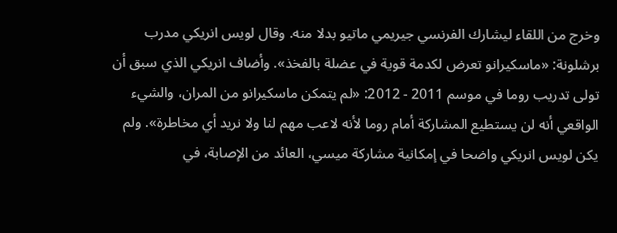وخرج من اللقاء ليشارك الفرنسي جيريمي ماتيو بدلا منه. وقال لويس انريكي مدرب برشلونة: «ماسكيرانو تعرض لكدمة قوية في عضلة بالفخذ». وأضاف انريكي الذي سبق أن تولى تدريب روما في موسم 2011 - 2012: «لم يتمكن ماسكيرانو من المران، والشيء الواقعي أنه لن يستطيع المشاركة أمام روما لأنه لاعب مهم لنا ولا نريد أي مخاطرة». ولم يكن لويس انريكي واضحا في إمكانية مشاركة ميسي، العائد من الإصابة، في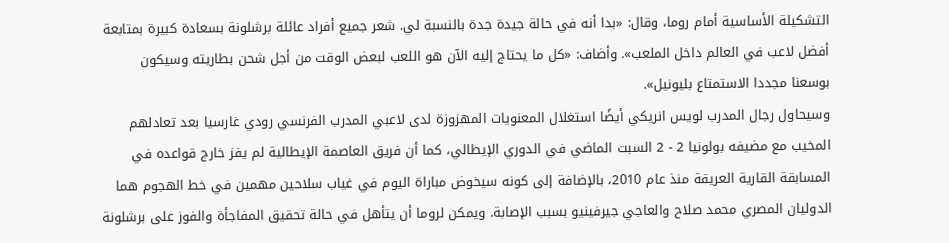التشكيلة الأساسية أمام روما، وقال: «بدا أنه في حالة جيدة جدة بالنسبة لي. شعر جميع أفراد عائلة برشلونة بسعادة كبيرة بمتابعة أفضل لاعب في العالم داخل الملعب». وأضاف: «كل ما يحتاج إليه الآن هو اللعب لبعض الوقت من أجل شحن بطاريته وسيكون بوسعنا مجددا الاستمتاع بليونيل».
وسيحاول رجال المدرب لويس انريكي أيضًا استغلال المعنويات المهزوزة لدى لاعبي المدرب الفرنسي رودي غارسيا بعد تعادلهم المخيب مع مضيفه بولونيا 2 - 2 السبت الماضي في الدوري الإيطالي، كما أن فريق العاصمة الإيطالية لم يفز خارج قواعده في المسابقة القارية العريقة منذ عام 2010، بالإضافة إلى كونه سيخوض مباراة اليوم في غياب سلاحين مهمين في خط الهجوم هما الدوليان المصري محمد صلاح والعاجي جيرفينيو بسبب الإصابة. ويمكن لروما أن يتأهل في حالة تحقيق المفاجأة والفوز على برشلونة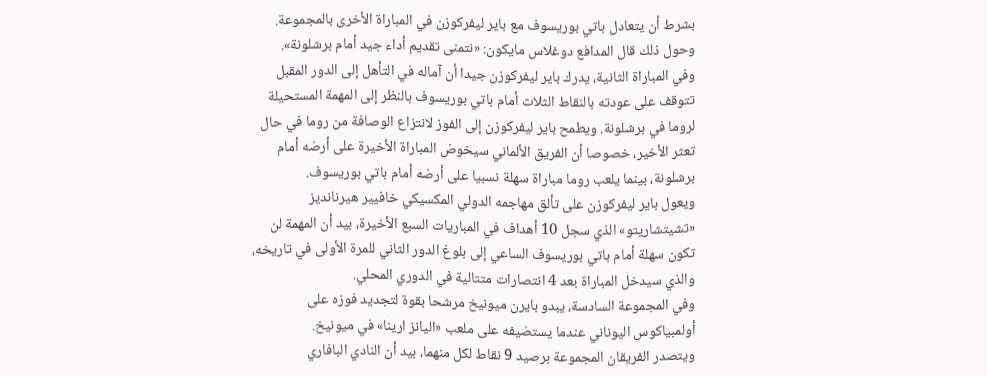بشرط أن يتعادل باتي بوريسوف مع باير ليفركوزن في المباراة الأخرى بالمجموعة. وحول ذلك قال المدافع دوغلاس مايكون: «نتمنى تقديم أداء جيد أمام برشلونة».
وفي المباراة الثانية، يدرك باير ليفركوزن جيدا أن آماله في التأهل إلى الدور المقبل تتوقف على عودته بالنقاط الثلاث أمام باتي بوريسوف بالنظر إلى المهمة المستحيلة لروما في برشلونة. ويطمح باير ليفركوزن إلى الفوز لانتزاع الوصافة من روما في حال تعثر الأخير، خصوصا أن الفريق الألماني سيخوض المباراة الأخيرة على أرضه أمام برشلونة، بينما يلعب روما مباراة سهلة نسبيا على أرضه أمام باتي بوريسوف.
ويعول باير ليفركوزن على تألق مهاجمه الدولي المكسيكي خافيير هيرنانديز «تشيتشاريتو» الذي سجل 10 أهداف في المباريات السبع الأخيرة، بيد أن المهمة لن تكون سهلة أمام باتي بوريسوف الساعي إلى بلوغ الدور الثاني للمرة الأولى في تاريخه، والذي سيدخل المباراة بعد 4 انتصارات متتالية في الدوري المحلي.
وفي المجموعة السادسة، يبدو بايرن ميونيخ مرشحا بقوة لتجديد فوزه على أولمبياكوس اليوناني عندما يستضيفه على ملعب «اليانز ارينا» في ميونيخ.
ويتصدر الفريقان المجموعة برصيد 9 نقاط لكل منهما، بيد أن النادي البافاري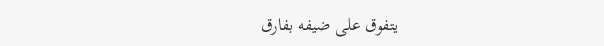يتفوق على ضيفه بفارق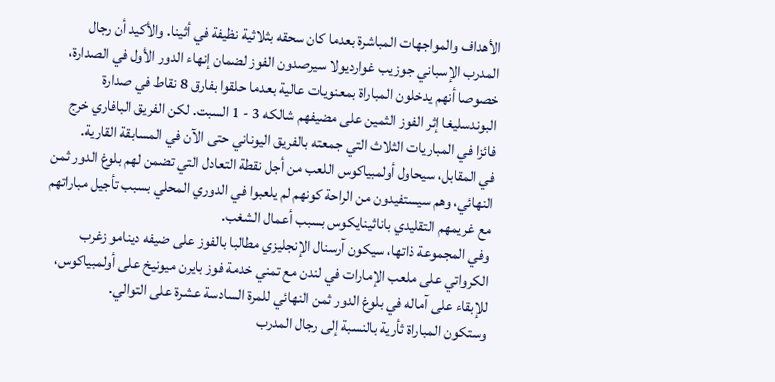الأهداف والمواجهات المباشرة بعدما كان سحقه بثلاثية نظيفة في أثينا. والأكيد أن رجال المدرب الإسباني جوزيب غوارديولا سيرصدون الفوز لضمان إنهاء الدور الأول في الصدارة، خصوصا أنهم يدخلون المباراة بمعنويات عالية بعدما حلقوا بفارق 8 نقاط في صدارة البوندسليغا إثر الفوز الثمين على مضيفهم شالكه 3 - 1 السبت. لكن الفريق البافاري خرج فائزا في المباريات الثلاث التي جمعته بالفريق اليوناني حتى الآن في المسابقة القارية.
في المقابل، سيحاول أولمبياكوس اللعب من أجل نقطة التعادل التي تضمن لهم بلوغ الدور ثمن النهائي، وهم سيستفيدون من الراحة كونهم لم يلعبوا في الدوري المحلي بسبب تأجيل مباراتهم مع غريمهم التقليدي باناثينايكوس بسبب أعمال الشغب.
وفي المجموعة ذاتها، سيكون آرسنال الإنجليزي مطالبا بالفوز على ضيفه دينامو زغرب الكرواتي على ملعب الإمارات في لندن مع تمني خدمة فوز بايرن ميونيخ على أولمبياكوس، للإبقاء على آماله في بلوغ الدور ثمن النهائي للمرة السادسة عشرة على التوالي.
وستكون المباراة ثأرية بالنسبة إلى رجال المدرب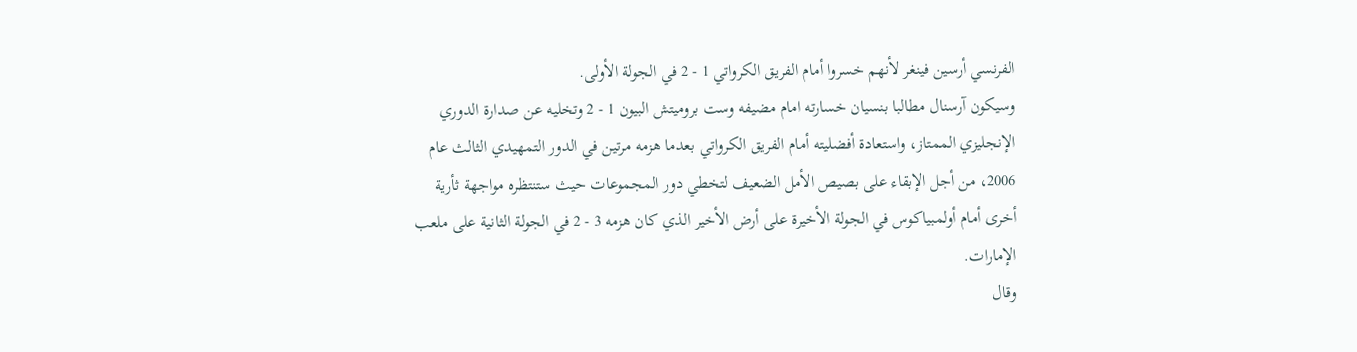الفرنسي أرسين فينغر لأنهم خسروا أمام الفريق الكرواتي 1 - 2 في الجولة الأولى.
وسيكون آرسنال مطالبا بنسيان خسارته امام مضيفه وست بروميتش البيون 1 - 2 وتخليه عن صدارة الدوري الإنجليزي الممتاز، واستعادة أفضليته أمام الفريق الكرواتي بعدما هزمه مرتين في الدور التمهيدي الثالث عام 2006، من أجل الإبقاء على بصيص الأمل الضعيف لتخطي دور المجموعات حيث ستنتظره مواجهة ثأرية أخرى أمام أولمبياكوس في الجولة الأخيرة على أرض الأخير الذي كان هزمه 3 - 2 في الجولة الثانية على ملعب الإمارات.
وقال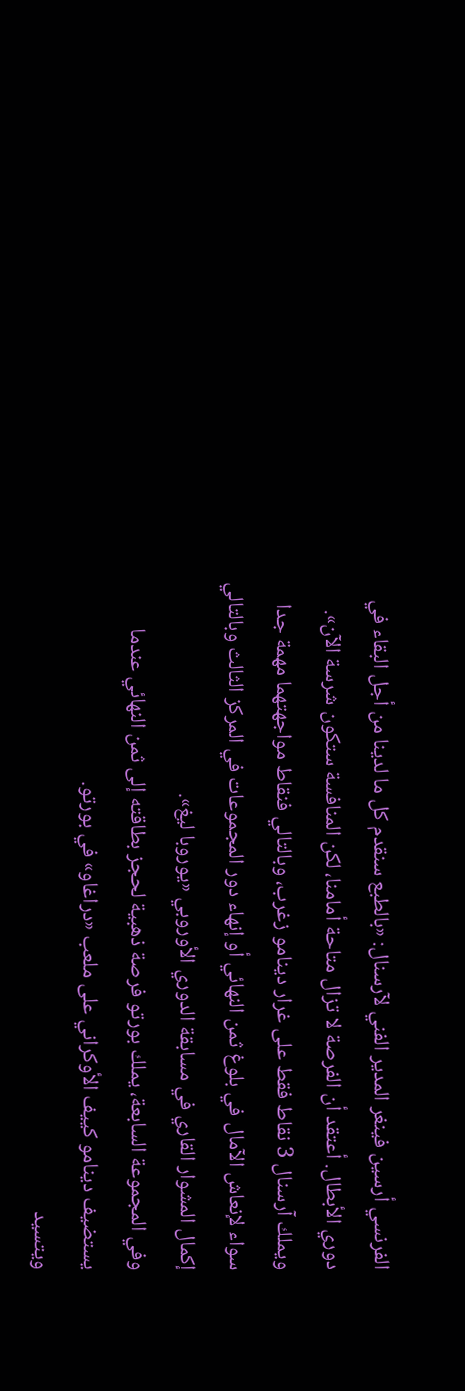الفرنسي أرسين فينغر المدير الفني لآرسنال: «بالطبع سنقدم كل ما لدينا من أجل البقاء في دوري الأبطال. أعتقد أن الفرصة لا تزال متاحة أمامنا، لكن المنافسة ستكون شرسة الآن». ويملك آرسنال 3 نقاط فقط على غرار دينامو زغرب، وبالتالي فنقاط مواجهتهما مهمة جدا سواء لإنعاش الآمال في بلوغ ثمن النهائي أو إنهاء دور المجموعات في المركز الثالث وبالتالي إكمال المشوار القاري في مسابقة الدوري الأوروبي «يوروبا ليغ».
وفي المجموعة السابعة، يملك بورتو فرصة ذهبية لحجز بطاقته إلى ثمن النهائي عندما يستضيف دينامو كييف الأوكراني على ملعب «دراغاو» في بورتو.
ويتسيد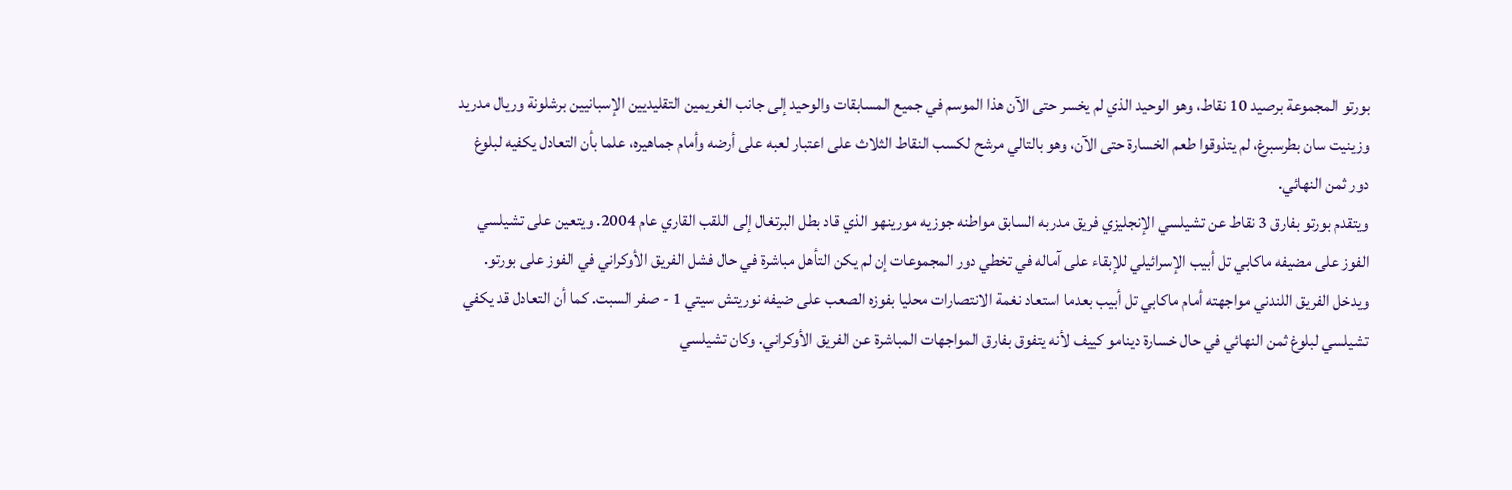بورتو المجموعة برصيد 10 نقاط، وهو الوحيد الذي لم يخسر حتى الآن هذا الموسم في جميع المسابقات والوحيد إلى جانب الغريمين التقليديين الإسبانيين برشلونة وريال مدريد وزينيت سان بطرسبرغ، لم يتذوقوا طعم الخسارة حتى الآن، وهو بالتالي مرشح لكسب النقاط الثلاث على اعتبار لعبه على أرضه وأمام جماهيره، علما بأن التعادل يكفيه لبلوغ دور ثمن النهائي.
ويتقدم بورتو بفارق 3 نقاط عن تشيلسي الإنجليزي فريق مدربه السابق مواطنه جوزيه مورينهو الذي قاد بطل البرتغال إلى اللقب القاري عام 2004. ويتعين على تشيلسي الفوز على مضيفه ماكابي تل أبيب الإسرائيلي للإبقاء على آماله في تخطي دور المجموعات إن لم يكن التأهل مباشرة في حال فشل الفريق الأوكراني في الفوز على بورتو.
ويدخل الفريق اللندني مواجهته أمام ماكابي تل أبيب بعدما استعاد نغمة الانتصارات محليا بفوزه الصعب على ضيفه نوريتش سيتي 1 - صفر السبت. كما أن التعادل قد يكفي تشيلسي لبلوغ ثمن النهائي في حال خسارة دينامو كييف لأنه يتفوق بفارق المواجهات المباشرة عن الفريق الأوكراني. وكان تشيلسي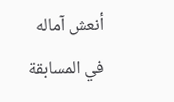أنعش آماله في المسابقة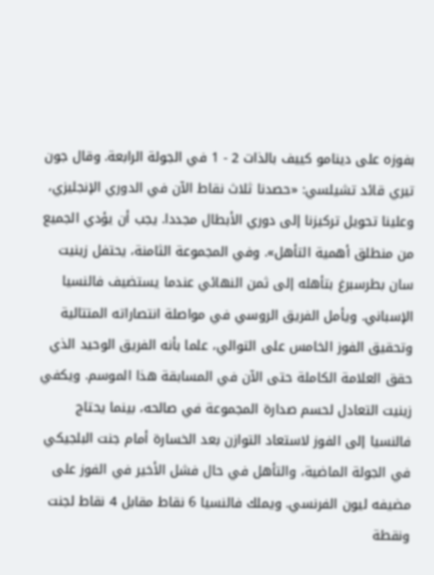بفوزه على دينامو كييف بالذات 2 - 1 في الجولة الرابعة. وقال جون تيري قائد تشيلسي: «حصدنا ثلاث نقاط الآن في الدوري الإنجليزي، وعلينا تحويل تركيزنا إلى دوري الأبطال مجددا. يجب أن يؤدي الجميع من منطلق أهمية التأهل». وفي المجموعة الثامنة، يحتفل زينيت سان بطرسبرغ بتأهله إلى ثمن النهائي عندما يستضيف فالنسيا الإسباني. ويأمل الفريق الروسي في مواصلة انتصاراته المتتالية وتحقيق الفوز الخامس على التوالي، علما بأنه الفريق الوحيد الذي حقق العلامة الكاملة حتى الآن في المسابقة هذا الموسم. ويكفي زينيت التعادل لحسم صدارة المجموعة في صالحه، بينما يحتاج فالنسيا إلى الفوز لاستعاد التوازن بعد الخسارة أمام جنت البلجيكي في الجولة الماضية، والتأهل في حال فشل الأخير في الفوز على مضيفه ليون الفرنسي. ويملك فالنسيا 6 نقاط مقابل 4 نقاط لجنت ونقطة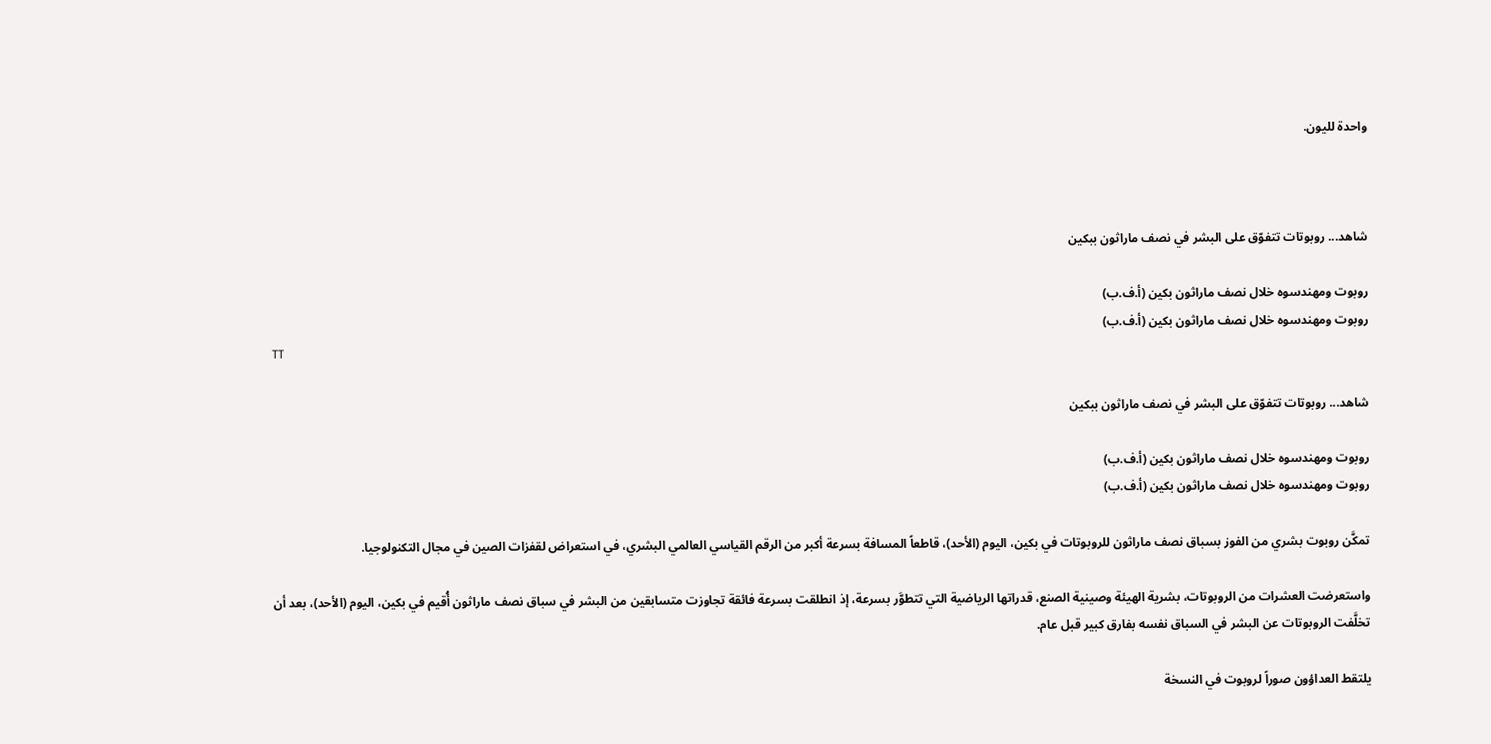واحدة لليون.



شاهد... روبوتات تتفوّق على البشر في نصف ماراثون ببكين

روبوت ومهندسوه خلال نصف ماراثون بكين (أ.ف.ب)
روبوت ومهندسوه خلال نصف ماراثون بكين (أ.ف.ب)
TT

شاهد... روبوتات تتفوّق على البشر في نصف ماراثون ببكين

روبوت ومهندسوه خلال نصف ماراثون بكين (أ.ف.ب)
روبوت ومهندسوه خلال نصف ماراثون بكين (أ.ف.ب)

تمكَّن روبوت بشري من الفوز بسباق نصف ماراثون للروبوتات في بكين، اليوم (الأحد)، قاطعاً المسافة بسرعة أكبر من الرقم القياسي العالمي البشري، في استعراض لقفزات الصين في مجال التكنولوجيا.

واستعرضت العشرات ‌من الروبوتات، بشرية الهيئة وصينية الصنع، قدراتها الرياضية التي تتطوَّر بسرعة، إذ انطلقت بسرعة فائقة تجاوزت متسابقين من البشر في سباق نصف ماراثون أُقيم في بكين، اليوم (الأحد)، بعد أن تخلَّفت الروبوتات عن البشر في السباق نفسه بفارق كبير قبل عام.

يلتقط العداؤون صوراً لروبوت في النسخة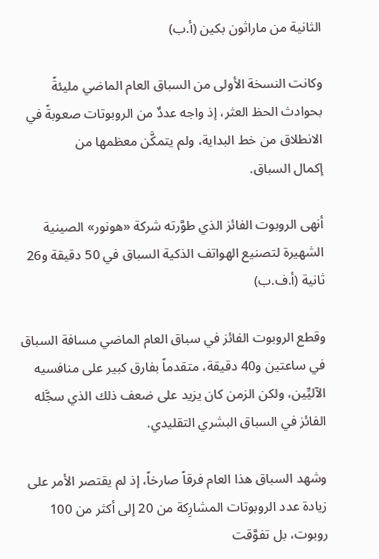الثانية من ماراثون بكين (أ.ب)

وكانت النسخة الأولى من السباق العام الماضي مليئةً بحوادث الحظ العثر، إذ واجه عددٌ من الروبوتات صعوبةً في الانطلاق من خط البداية، ولم يتمكَّن معظمها ‌من إكمال ‌السباق.

أنهى الروبوت الفائز الذي طوَّرته شركة «هونور» الصينية الشهيرة لتصنيع الهواتف الذكية السباق في 50 دقيقة و26 ثانية (أ.ف.ب)

وقطع الروبوت الفائز في سباق ‌العام الماضي مسافة السباق في ساعتين و40 دقيقة، متقدماً بفارق كبير على منافسيه الآليِّين، ولكن الزمن كان يزيد على ضعف ذلك الذي سجَّله الفائز في السباق البشري التقليدي.

وشهد السباق هذا العام فرقاً صارخاً، إذ لم يقتصر الأمر على زيادة عدد الروبوتات المشارِكة من 20 إلى أكثر من 100 روبوت، بل تفوَّقت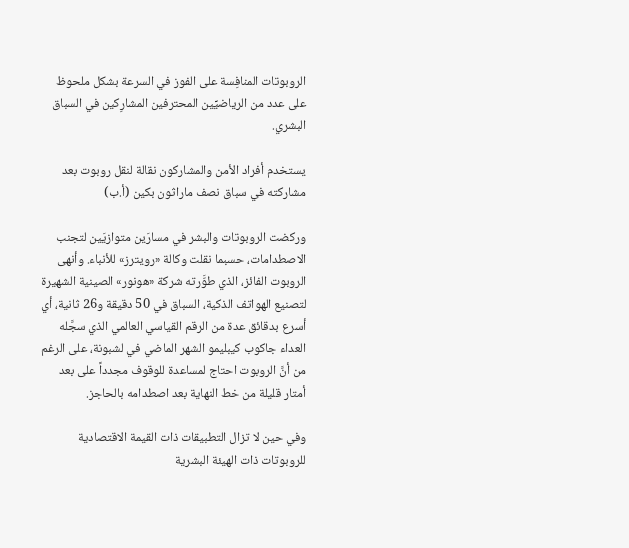الروبوتات ‌المنافِسة على الفوز ‌في السرعة بشكل ملحوظ على عدد من الرياضيِّين المحترفين المشارِكين ‌في السباق البشري.

يستخدم أفراد الأمن والمشاركون نقالة لنقل روبوت بعد مشاركته في سباق نصف ماراثون بكين (أ.ب)

وركضت الروبوتات والبشر في مسارَين ‌متوازيَين لتجنب الاصطدامات، حسبما نقلت وكالة «رويترز» للأنباء. وأنهى الروبوت الفائز، الذي طوَّرته شركة «هونور» الصينية الشهيرة لتصنيع الهواتف الذكية، السباق في 50 دقيقة و26 ثانية، أي أسرع بدقائق عدة من الرقم ‌القياسي العالمي الذي سجَّله العداء جاكوب كيبليمو الشهر الماضي في لشبونة، على الرغم من أنَّ الروبوت احتاج لمساعدة للوقوف مجدداً على بعد أمتار قليلة من خط النهاية بعد اصطدامه بالحاجز.

وفي حين لا تزال التطبيقات ذات القيمة الاقتصادية للروبوتات ذات الهيئة البشرية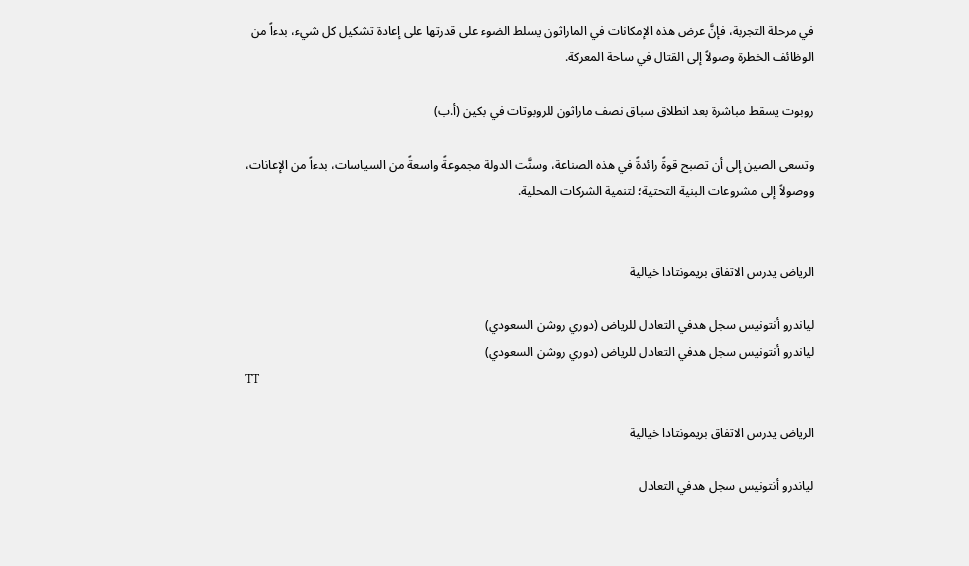في مرحلة التجربة، فإنَّ عرض هذه الإمكانات في الماراثون يسلط الضوء على قدرتها على إعادة تشكيل كل شيء، بدءاً من الوظائف الخطرة وصولاً إلى القتال في ساحة المعركة.

روبوت يسقط مباشرة بعد انطلاق سباق نصف ماراثون للروبوتات في بكين (أ.ب)

وتسعى الصين إلى أن تصبح قوةً رائدةً في هذه الصناعة، وسنَّت الدولة مجموعةً واسعةً من السياسات، بدءاً من الإعانات، ووصولاً إلى مشروعات البنية التحتية؛ لتنمية الشركات المحلية.


الرياض يدرس الاتفاق بريمونتادا خيالية

لياندرو أنتونيس سجل هدفي التعادل للرياض (دوري روشن السعودي)
لياندرو أنتونيس سجل هدفي التعادل للرياض (دوري روشن السعودي)
TT

الرياض يدرس الاتفاق بريمونتادا خيالية

لياندرو أنتونيس سجل هدفي التعادل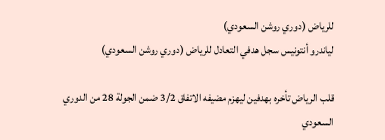للرياض (دوري روشن السعودي)
لياندرو أنتونيس سجل هدفي التعادل للرياض (دوري روشن السعودي)

قلب الرياض تأخره بهدفين ليهزم مضيفه الاتفاق 3/2 ضمن الجولة 28 من الدوري السعودي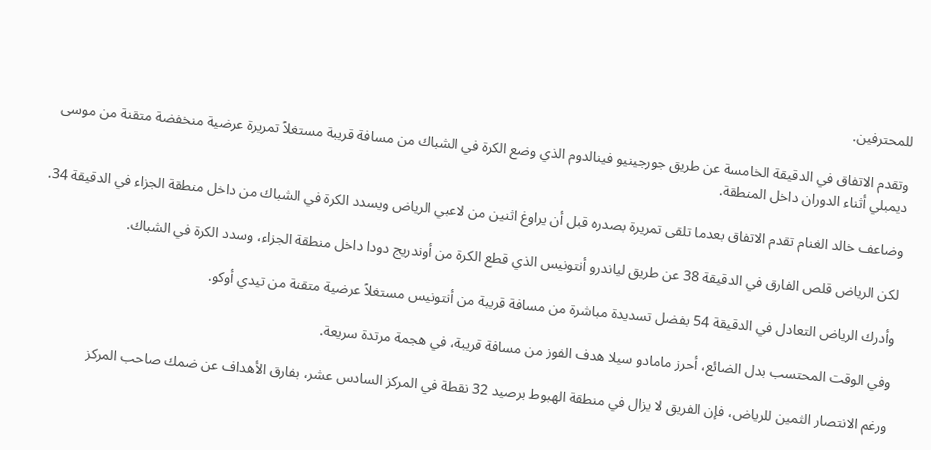للمحترفين.

وتقدم الاتفاق في الدقيقة الخامسة عن طريق جورجينيو فينالدوم الذي وضع الكرة في الشباك من مسافة قريبة مستغلاً تمريرة عرضية منخفضة متقنة من موسى ديمبلي أثناء الدوران داخل المنطقة.

وضاعف خالد الغنام تقدم الاتفاق بعدما تلقى تمريرة بصدره قبل أن يراوغ اثنين من لاعبي الرياض ويسدد الكرة في الشباك من داخل منطقة الجزاء في الدقيقة 34.

لكن الرياض قلص الفارق في الدقيقة 38 عن طريق لياندرو أنتونيس الذي قطع الكرة من أوندريج دودا داخل منطقة الجزاء، وسدد الكرة في الشباك.

وأدرك الرياض التعادل في الدقيقة 54 بفضل تسديدة مباشرة من مسافة قريبة من أنتونيس مستغلاً عرضية متقنة من تيدي أوكو.

وفي الوقت المحتسب بدل الضائع، أحرز مامادو سيلا هدف الفوز من مسافة قريبة، في هجمة مرتدة سريعة.

ورغم الانتصار الثمين للرياض، فإن الفريق لا يزال في منطقة الهبوط برصيد 32 نقطة في المركز السادس عشر، بفارق الأهداف عن ضمك صاحب المركز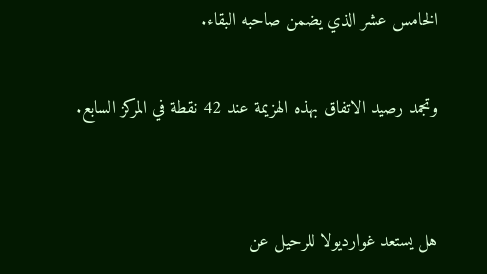الخامس عشر الذي يضمن صاحبه البقاء.

وتجمد رصيد الاتفاق بهذه الهزيمة عند 42 نقطة في المركز السابع.


هل يستعد غوارديولا للرحيل عن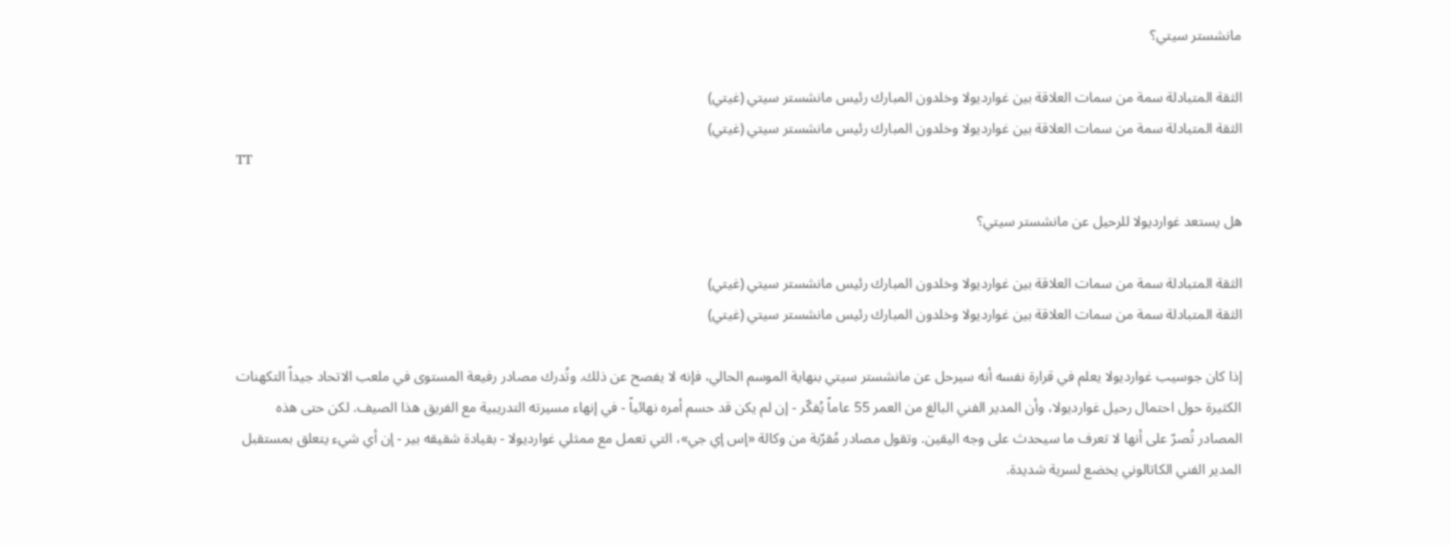مانشستر سيتي؟

الثقة المتبادلة سمة من سمات العلاقة بين غوارديولا وخلدون المبارك رئيس مانشستر سيتي (غيتي)
الثقة المتبادلة سمة من سمات العلاقة بين غوارديولا وخلدون المبارك رئيس مانشستر سيتي (غيتي)
TT

هل يستعد غوارديولا للرحيل عن مانشستر سيتي؟

الثقة المتبادلة سمة من سمات العلاقة بين غوارديولا وخلدون المبارك رئيس مانشستر سيتي (غيتي)
الثقة المتبادلة سمة من سمات العلاقة بين غوارديولا وخلدون المبارك رئيس مانشستر سيتي (غيتي)

إذا كان جوسيب غوارديولا يعلم في قرارة نفسه أنه سيرحل عن مانشستر سيتي بنهاية الموسم الحالي، فإنه لا يفصح عن ذلك. وتُدرك مصادر رفيعة المستوى في ملعب الاتحاد جيداً التكهنات الكثيرة حول احتمال رحيل غوارديولا، وأن المدير الفني البالغ من العمر 55 عاماً يُفكّر - إن لم يكن قد حسم أمره نهائياً - في إنهاء مسيرته التدريبية مع الفريق هذا الصيف. لكن حتى هذه المصادر تُصرّ على أنها لا تعرف ما سيحدث على وجه اليقين. وتقول مصادر مُقرّبة من وكالة «إس إي جي»، التي تعمل مع ممثلي غوارديولا - بقيادة شقيقه بير - إن أي شيء يتعلق بمستقبل المدير الفني الكاتالوني يخضع لسرية شديدة.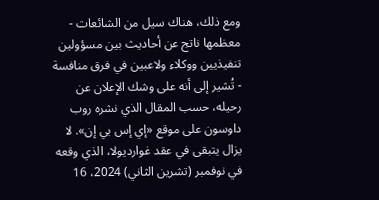ومع ذلك، هناك سيل من الشائعات - معظمها ناتج عن أحاديث بين مسؤولين تنفيذيين ووكلاء ولاعبين في فرق منافسة - تُشير إلى أنه على وشك الإعلان عن رحيله، حسب المقال الذي نشره روب داوسون على موقع «إي إس بي إن». لا يزال يتبقى في عقد غوارديولا، الذي وقعه في نوفمبر (تشرين الثاني) 2024، 16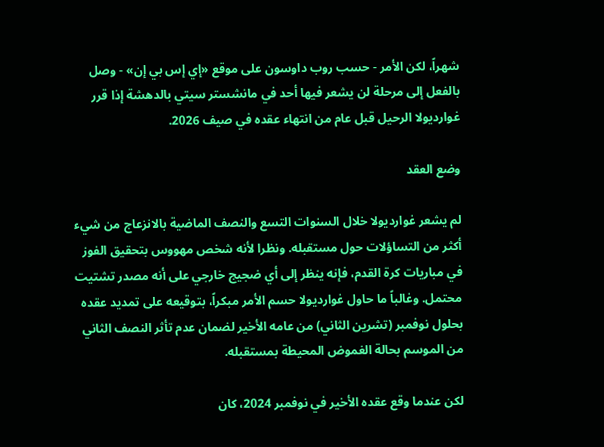شهراً، لكن الأمر - حسب روب داوسون على موقع «إي إس بي إن» - وصل بالفعل إلى مرحلة لن يشعر فيها أحد في مانشستر سيتي بالدهشة إذا قرر غوارديولا الرحيل قبل عام من انتهاء عقده في صيف 2026.

وضع العقد

لم يشعر غوارديولا خلال السنوات التسع والنصف الماضية بالانزعاج من شيء أكثر من التساؤلات حول مستقبله. ونظرا لأنه شخص مهووس بتحقيق الفوز في مباريات كرة القدم، فإنه ينظر إلى أي ضجيج خارجي على أنه مصدر تشتيت محتمل. وغالباً ما حاول غوارديولا حسم الأمر مبكراً، بتوقيعه على تمديد عقده بحلول نوفمبر (تشرين الثاني) من عامه الأخير لضمان عدم تأثر النصف الثاني من الموسم بحالة الغموض المحيطة بمستقبله.

لكن عندما وقع عقده الأخير في نوفمبر 2024، كان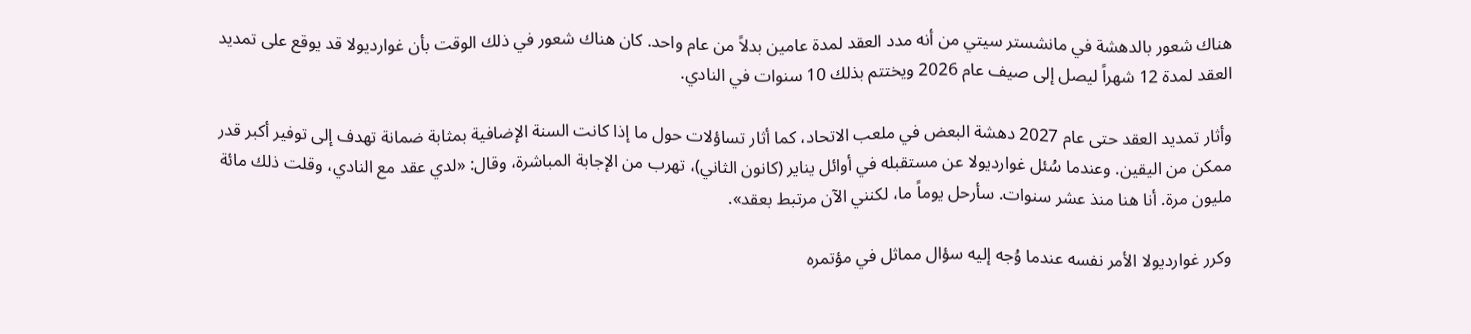هناك شعور بالدهشة في مانشستر سيتي من أنه مدد العقد لمدة عامين بدلاً من عام واحد. كان هناك شعور في ذلك الوقت بأن غوارديولا قد يوقع على تمديد العقد لمدة 12 شهراً ليصل إلى صيف عام 2026 ويختتم بذلك 10 سنوات في النادي.

وأثار تمديد العقد حتى عام 2027 دهشة البعض في ملعب الاتحاد، كما أثار تساؤلات حول ما إذا كانت السنة الإضافية بمثابة ضمانة تهدف إلى توفير أكبر قدر ممكن من اليقين. وعندما سُئل غوارديولا عن مستقبله في أوائل يناير (كانون الثاني)، تهرب من الإجابة المباشرة، وقال: «لدي عقد مع النادي، وقلت ذلك مائة مليون مرة. أنا هنا منذ عشر سنوات. سأرحل يوماً ما، لكنني الآن مرتبط بعقد».

وكرر غوارديولا الأمر نفسه عندما وُجه إليه سؤال مماثل في مؤتمره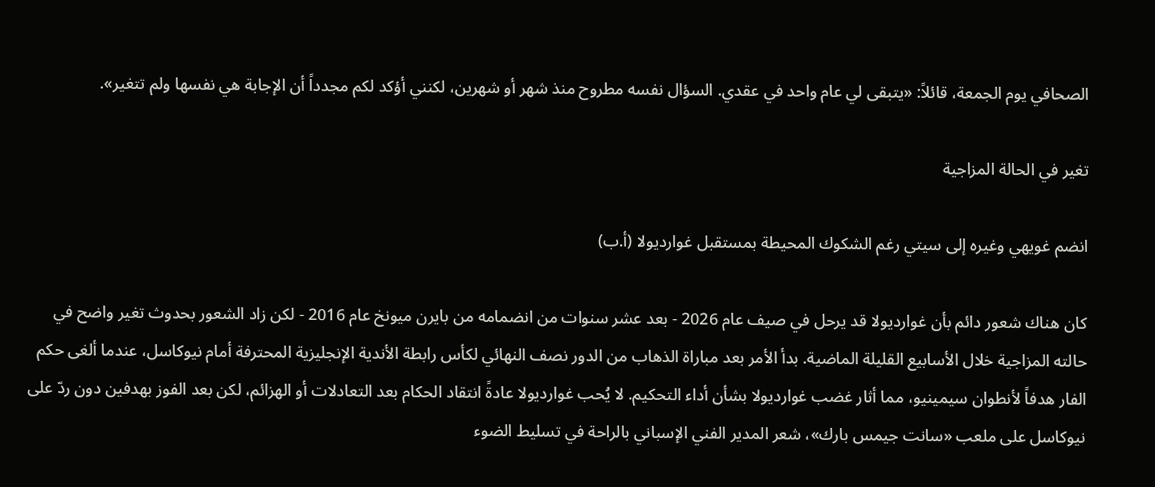الصحافي يوم الجمعة، قائلاً: «يتبقى لي عام واحد في عقدي. السؤال نفسه مطروح منذ شهر أو شهرين، لكنني أؤكد لكم مجدداً أن الإجابة هي نفسها ولم تتغير».

تغير في الحالة المزاجية

انضم غويهي وغيره إلى سيتي رغم الشكوك المحيطة بمستقبل غوارديولا (أ.ب)

كان هناك شعور دائم بأن غوارديولا قد يرحل في صيف عام 2026 - بعد عشر سنوات من انضمامه من بايرن ميونخ عام 2016 - لكن زاد الشعور بحدوث تغير واضح في حالته المزاجية خلال الأسابيع القليلة الماضية. بدأ الأمر بعد مباراة الذهاب من الدور نصف النهائي لكأس رابطة الأندية الإنجليزية المحترفة أمام نيوكاسل، عندما ألغى حكم الفار هدفاً لأنطوان سيمينيو، مما أثار غضب غوارديولا بشأن أداء التحكيم. لا يُحب غوارديولا عادةً انتقاد الحكام بعد التعادلات أو الهزائم، لكن بعد الفوز بهدفين دون ردّ على نيوكاسل على ملعب «سانت جيمس بارك»، شعر المدير الفني الإسباني بالراحة في تسليط الضوء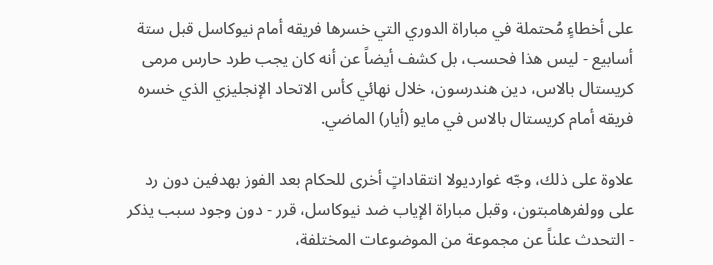على أخطاءٍ مُحتملة في مباراة الدوري التي خسرها فريقه أمام نيوكاسل قبل ستة أسابيع - ليس هذا فحسب، بل كشف أيضاً عن أنه كان يجب طرد حارس مرمى كريستال بالاس، دين هندرسون، خلال نهائي كأس الاتحاد الإنجليزي الذي خسره فريقه أمام كريستال بالاس في مايو (أيار) الماضي.

علاوة على ذلك، وجّه غوارديولا انتقاداتٍ أخرى للحكام بعد الفوز بهدفين دون رد على وولفرهامبتون، وقبل مباراة الإياب ضد نيوكاسل، قرر - دون وجود سبب يذكر - التحدث علناً عن مجموعة من الموضوعات المختلفة،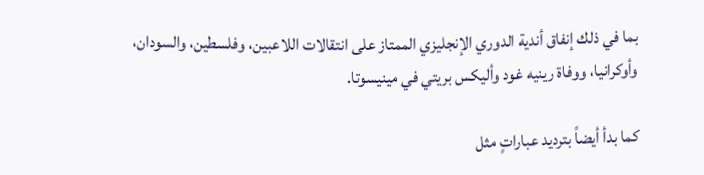بما في ذلك إنفاق أندية الدوري الإنجليزي الممتاز على انتقالات اللاعبين، وفلسطين، والسودان، وأوكرانيا، ووفاة رينيه غود وأليكس بريتي في مينيسوتا.

كما بدأ أيضاً بترديد عباراتٍ مثل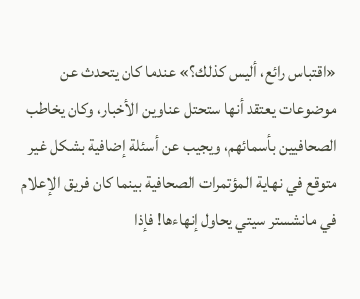«اقتباس رائع، أليس كذلك؟» عندما كان يتحدث عن موضوعات يعتقد أنها ستحتل عناوين الأخبار، وكان يخاطب الصحافيين بأسمائهم، ويجيب عن أسئلة إضافية بشكل غير متوقع في نهاية المؤتمرات الصحافية بينما كان فريق الإعلام في مانشستر سيتي يحاول إنهاءها! فإذا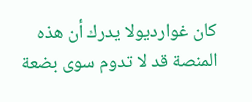كان غوارديولا يدرك أن هذه المنصة قد لا تدوم سوى بضعة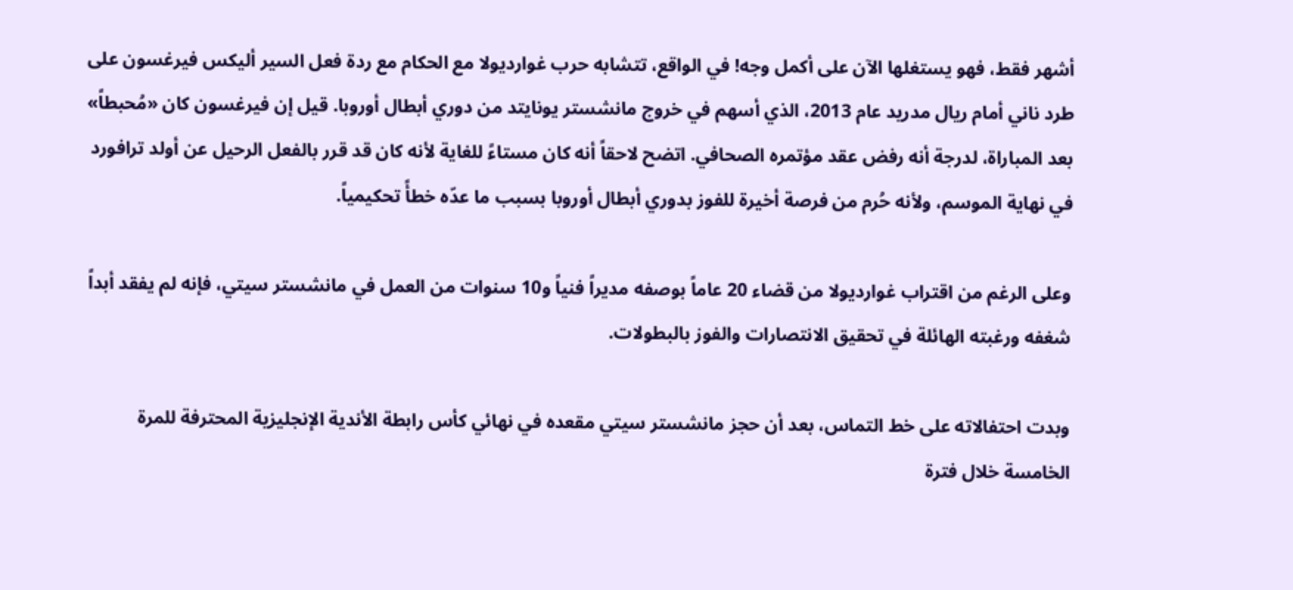أشهر فقط، فهو يستغلها الآن على أكمل وجه! في الواقع، تتشابه حرب غوارديولا مع الحكام مع ردة فعل السير أليكس فيرغسون على طرد ناني أمام ريال مدريد عام 2013، الذي أسهم في خروج مانشستر يونايتد من دوري أبطال أوروبا. قيل إن فيرغسون كان «مُحبطاً» بعد المباراة، لدرجة أنه رفض عقد مؤتمره الصحافي. اتضح لاحقاً أنه كان مستاءً للغاية لأنه كان قد قرر بالفعل الرحيل عن أولد ترافورد في نهاية الموسم، ولأنه حُرم من فرصة أخيرة للفوز بدوري أبطال أوروبا بسبب ما عدّه خطأً تحكيمياً.

وعلى الرغم من اقتراب غوارديولا من قضاء 20 عاماً بوصفه مديراً فنياً و10 سنوات من العمل في مانشستر سيتي، فإنه لم يفقد أبداً شغفه ورغبته الهائلة في تحقيق الانتصارات والفوز بالبطولات.

وبدت احتفالاته على خط التماس، بعد أن حجز مانشستر سيتي مقعده في نهائي كأس رابطة الأندية الإنجليزية المحترفة للمرة الخامسة خلال فترة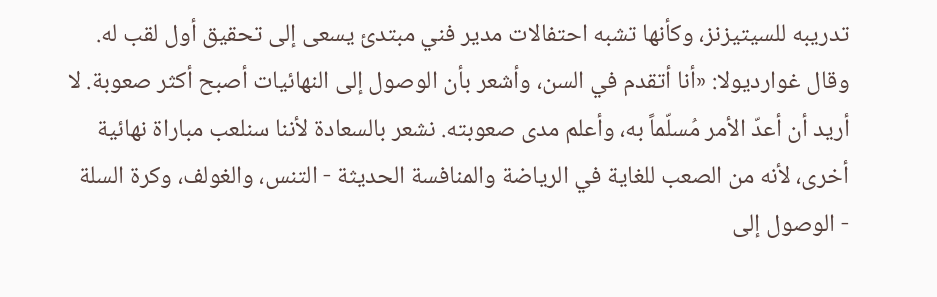تدريبه للسيتيزنز، وكأنها تشبه احتفالات مدير فني مبتدئ يسعى إلى تحقيق أول لقب له. وقال غوارديولا: «أنا أتقدم في السن، وأشعر بأن الوصول إلى النهائيات أصبح أكثر صعوبة. لا أريد أن أعدّ الأمر مُسلّماً به، وأعلم مدى صعوبته. نشعر بالسعادة لأننا سنلعب مباراة نهائية أخرى، لأنه من الصعب للغاية في الرياضة والمنافسة الحديثة - التنس، والغولف، وكرة السلة - الوصول إلى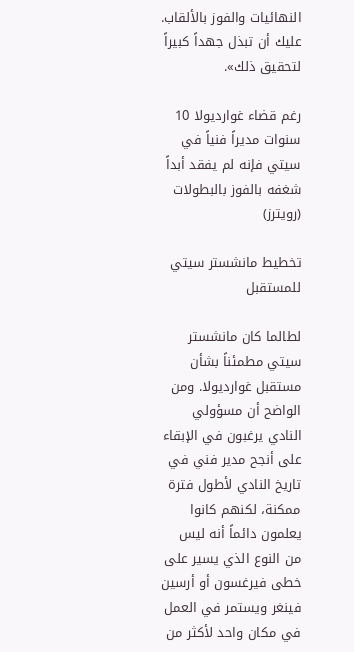النهائيات والفوز بالألقاب. عليك أن تبذل جهداً كبيراً لتحقيق ذلك».

رغم قضاء غوارديولا 10 سنوات مديراً فنياً في سيتي فإنه لم يفقد أبداً شغفه بالفوز بالبطولات (رويترز)

تخطيط مانشستر سيتي للمستقبل

لطالما كان مانشستر سيتي مطمئناً بشأن مستقبل غوارديولا. ومن الواضح أن مسؤولي النادي يرغبون في الإبقاء على أنجح مدير فني في تاريخ النادي لأطول فترة ممكنة، لكنهم كانوا يعلمون دائماً أنه ليس من النوع الذي يسير على خطى فيرغسون أو أرسين فينغر ويستمر في العمل في مكان واحد لأكثر من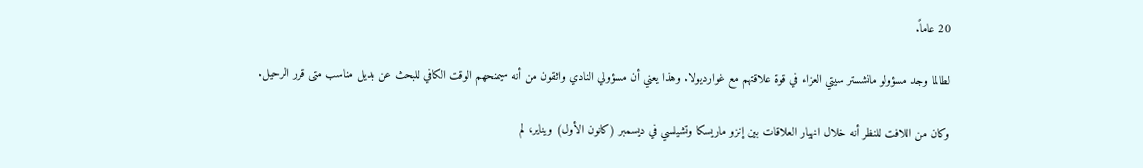20 عاماً.

لطالما وجد مسؤولو مانشستر سيتي العزاء في قوة علاقتهم مع غوارديولا. وهذا يعني أن مسؤولي النادي واثقون من أنه سيمنحهم الوقت الكافي للبحث عن بديل مناسب متى قرر الرحيل.

وكان من اللافت للنظر أنه خلال انهيار العلاقات بين إنزو ماريسكا وتشيلسي في ديسمبر (كانون الأول) ويناير، لم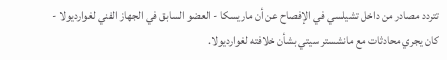تتردد مصادر من داخل تشيلسي في الإفصاح عن أن ماريسكا - العضو السابق في الجهاز الفني لغوارديولا - كان يجري محادثات مع مانشستر سيتي بشأن خلافته لغوارديولا.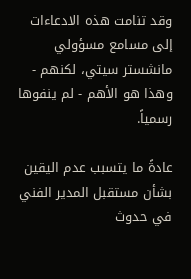وقد تنامت هذه الادعاءات إلى مسامع مسؤولي مانشستر سيتي، لكنهم - وهذا هو الأهم - لم ينفوها رسمياً.

عادةً ما يتسبب عدم اليقين بشأن مستقبل المدير الفني في حدوث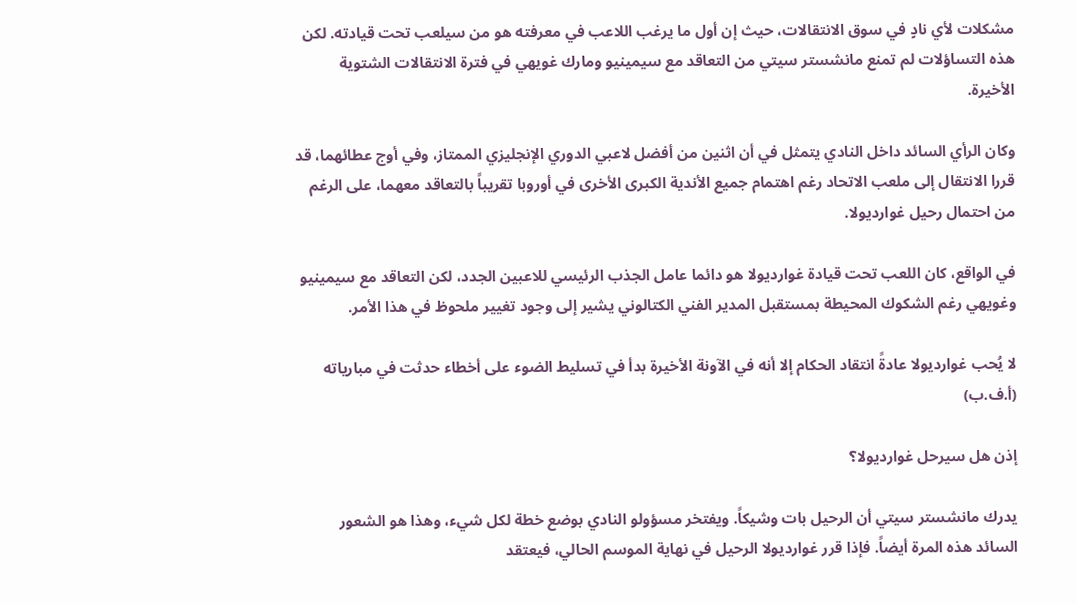مشكلات لأي نادٍ في سوق الانتقالات، حيث إن أول ما يرغب اللاعب في معرفته هو من سيلعب تحت قيادته. لكن هذه التساؤلات لم تمنع مانشستر سيتي من التعاقد مع سيمينيو ومارك غويهي في فترة الانتقالات الشتوية الأخيرة.

وكان الرأي السائد داخل النادي يتمثل في أن اثنين من أفضل لاعبي الدوري الإنجليزي الممتاز، وفي أوج عطائهما، قد قررا الانتقال إلى ملعب الاتحاد رغم اهتمام جميع الأندية الكبرى الأخرى في أوروبا تقريباً بالتعاقد معهما، على الرغم من احتمال رحيل غوارديولا.

في الواقع، كان اللعب تحت قيادة غوارديولا هو دائما عامل الجذب الرئيسي للاعبين الجدد، لكن التعاقد مع سيمينيو وغويهي رغم الشكوك المحيطة بمستقبل المدير الفني الكتالوني يشير إلى وجود تغيير ملحوظ في هذا الأمر.

لا يُحب غوارديولا عادةً انتقاد الحكام إلا أنه في الآونة الأخيرة بدأ في تسليط الضوء على أخطاء حدثت في مبارياته (أ.ف.ب)

إذن هل سيرحل غوارديولا؟

يدرك مانشستر سيتي أن الرحيل بات وشيكاً. ويفتخر مسؤولو النادي بوضع خطة لكل شيء، وهذا هو الشعور السائد هذه المرة أيضاً. فإذا قرر غوارديولا الرحيل في نهاية الموسم الحالي، فيعتقد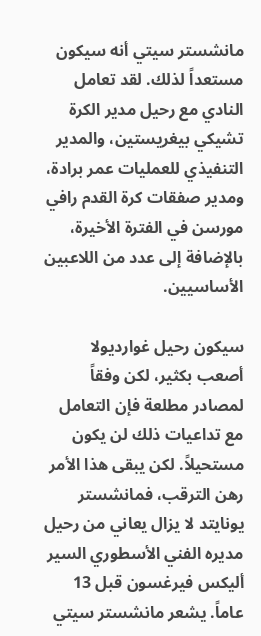مانشستر سيتي أنه سيكون مستعداً لذلك. لقد تعامل النادي مع رحيل مدير الكرة تشيكي بيغريستين، والمدير التنفيذي للعمليات عمر برادة، ومدير صفقات كرة القدم رافي مورسن في الفترة الأخيرة، بالإضافة إلى عدد من اللاعبين الأساسيين.

سيكون رحيل غوارديولا أصعب بكثير، لكن وفقاً لمصادر مطلعة فإن التعامل مع تداعيات ذلك لن يكون مستحيلاً. لكن يبقى هذا الأمر رهن الترقب، فمانشستر يونايتد لا يزال يعاني من رحيل مديره الفني الأسطوري السير أليكس فيرغسون قبل 13 عاماً. يشعر مانشستر سيتي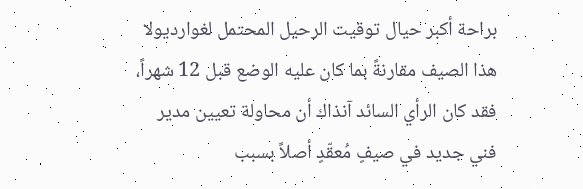براحة أكبر حيال توقيت الرحيل المحتمل لغوارديولا هذا الصيف مقارنةً بما كان عليه الوضع قبل 12 شهراً، فقد كان الرأي السائد آنذاك أن محاولة تعيين مدير فني جديد في صيفٍ مُعقّدٍ أصلاً بسبب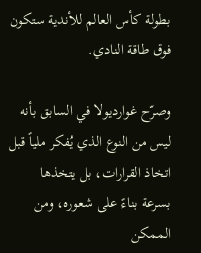بطولة كأس العالم للأندية ستكون فوق طاقة النادي.

وصرّح غوارديولا في السابق بأنه ليس من النوع الذي يُفكر ملياً قبل اتخاذ القرارات، بل يتخذها بسرعة بناءً على شعوره، ومن الممكن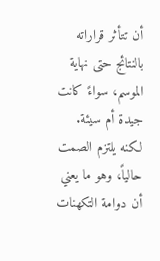أن تتأثر قراراته بالنتائج حتى نهاية الموسم، سواءً كانت جيدة أم سيئة. لكنه يلتزم الصمت حالياً، وهو ما يعني أن دوامة التكهنات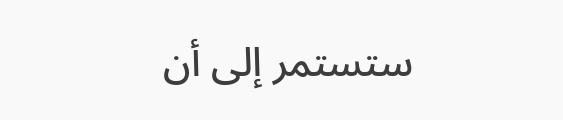ستستمر إلى أن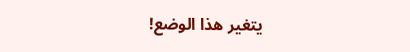يتغير هذا الوضع!